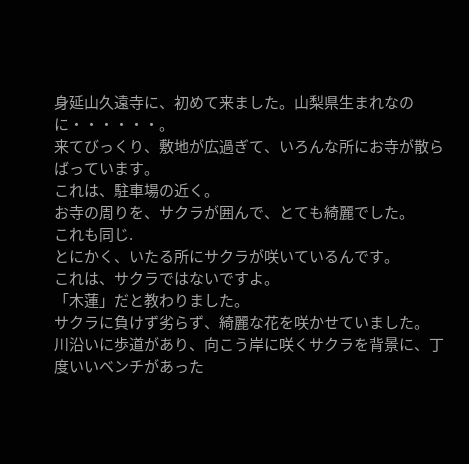身延山久遠寺に、初めて来ました。山梨県生まれなのに・・・・・・。
来てびっくり、敷地が広過ぎて、いろんな所にお寺が散らばっています。
これは、駐車場の近く。
お寺の周りを、サクラが囲んで、とても綺麗でした。
これも同じ.
とにかく、いたる所にサクラが咲いているんです。
これは、サクラではないですよ。
「木蓮」だと教わりました。
サクラに負けず劣らず、綺麗な花を咲かせていました。
川沿いに歩道があり、向こう岸に咲くサクラを背景に、丁度いいベンチがあった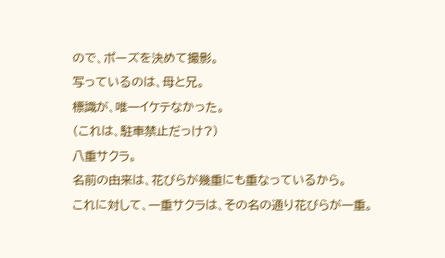ので、ポーズを決めて撮影。
写っているのは、母と兄。
標識が、唯一イケテなかった。
(これは、駐車禁止だっけ?)
八重サクラ。
名前の由来は、花びらが幾重にも重なっているから。
これに対して、一重サクラは、その名の通り花びらが一重。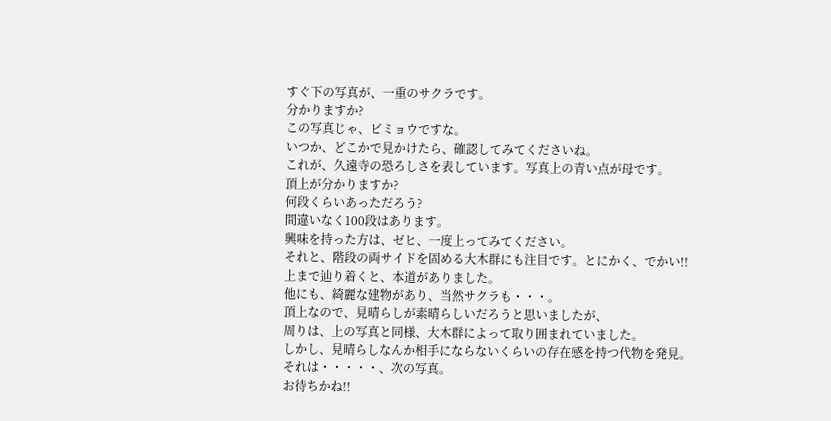すぐ下の写真が、一重のサクラです。
分かりますか?
この写真じゃ、ビミョウですな。
いつか、どこかで見かけたら、確認してみてくださいね。
これが、久遠寺の恐ろしさを表しています。写真上の青い点が母です。
頂上が分かりますか?
何段くらいあっただろう?
間違いなく100段はあります。
興味を持った方は、ゼヒ、一度上ってみてください。
それと、階段の両サイドを固める大木群にも注目です。とにかく、でかい!!
上まで辿り着くと、本道がありました。
他にも、綺麗な建物があり、当然サクラも・・・。
頂上なので、見晴らしが素晴らしいだろうと思いましたが、
周りは、上の写真と同様、大木群によって取り囲まれていました。
しかし、見晴らしなんか相手にならないくらいの存在感を持つ代物を発見。
それは・・・・・、次の写真。
お待ちかね!!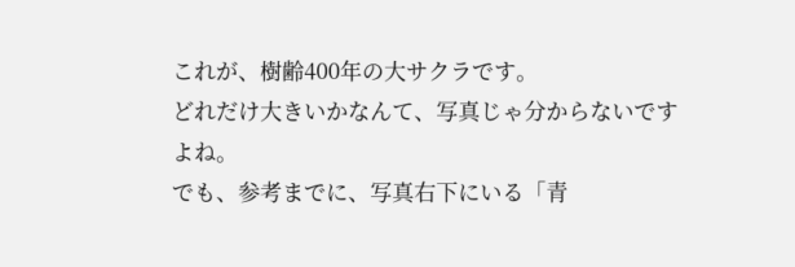これが、樹齢400年の大サクラです。
どれだけ大きいかなんて、写真じゃ分からないですよね。
でも、参考までに、写真右下にいる「青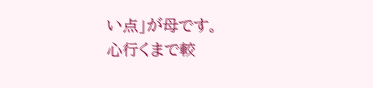い点」が母です。
心行くまで較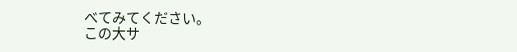べてみてください。
この大サ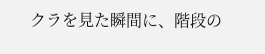クラを見た瞬間に、階段の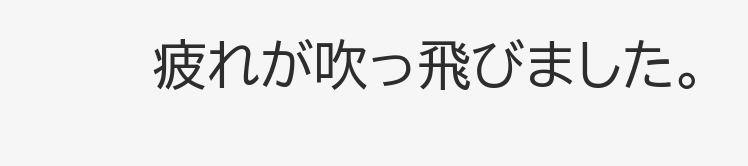疲れが吹っ飛びました。